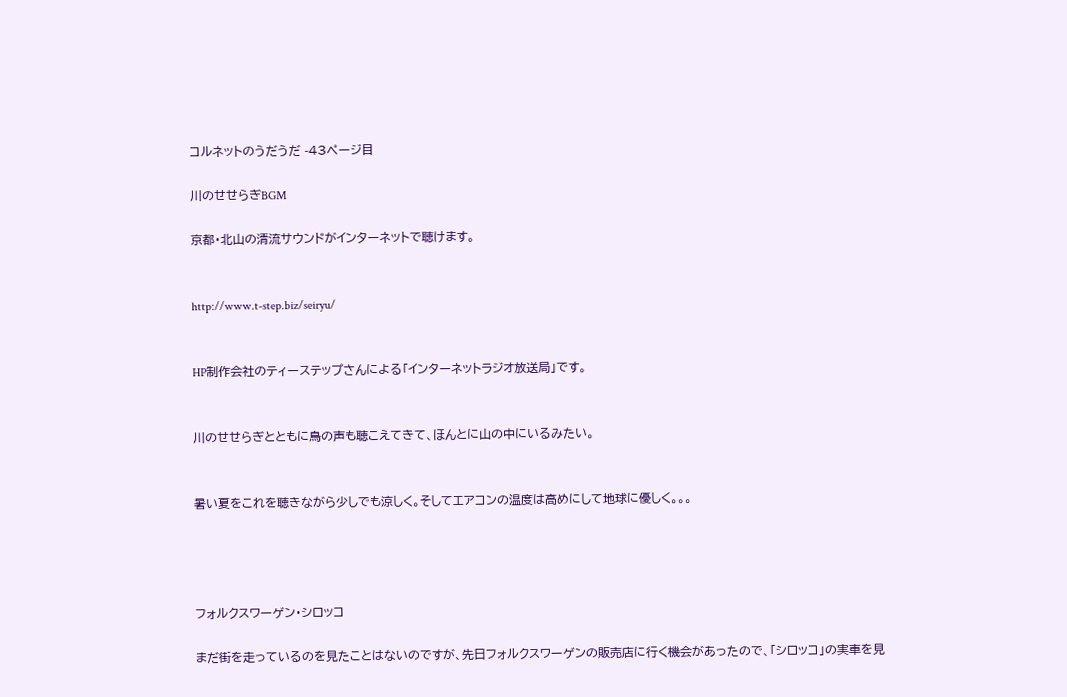コルネットのうだうだ -43ページ目

川のせせらぎBGM

京都・北山の清流サウンドがインターネットで聴けます。


http://www.t-step.biz/seiryu/


HP制作会社のティーステップさんによる「インターネットラジオ放送局」です。


川のせせらぎとともに鳥の声も聴こえてきて、ほんとに山の中にいるみたい。


暑い夏をこれを聴きながら少しでも涼しく。そしてエアコンの温度は高めにして地球に優しく。。。




フォルクスワーゲン・シロッコ

まだ街を走っているのを見たことはないのですが、先日フォルクスワーゲンの販売店に行く機会があったので、「シロッコ」の実車を見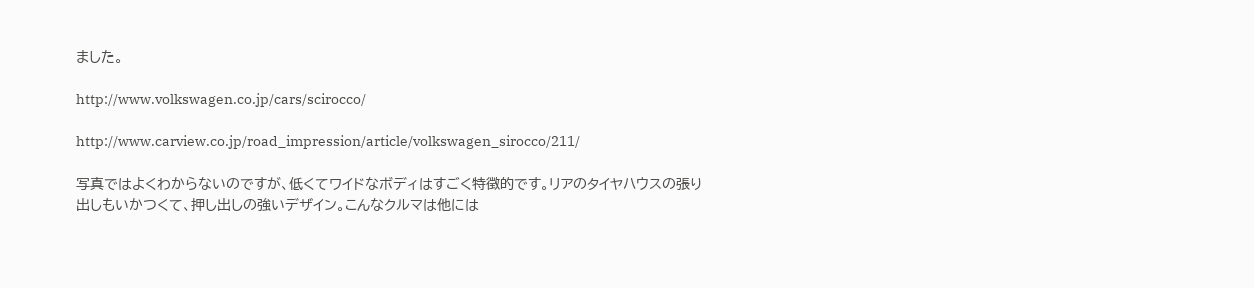ました。

http://www.volkswagen.co.jp/cars/scirocco/

http://www.carview.co.jp/road_impression/article/volkswagen_sirocco/211/

写真ではよくわからないのですが、低くてワイドなボディはすごく特徴的です。リアのタイヤハウスの張り出しもいかつくて、押し出しの強いデザイン。こんなクルマは他には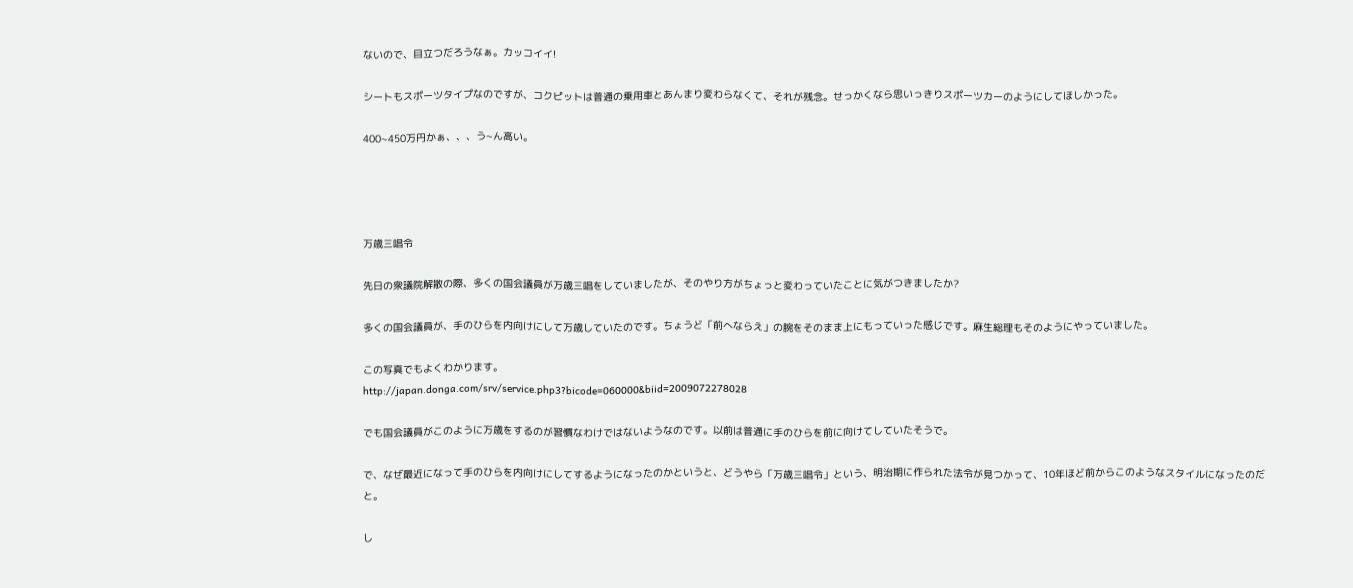ないので、目立つだろうなぁ。カッコイイ!

シートもスポーツタイプなのですが、コクピットは普通の乗用車とあんまり変わらなくて、それが残念。せっかくなら思いっきりスポーツカーのようにしてほしかった。

400~450万円かぁ、、、う~ん高い。




万歳三唱令

先日の衆議院解散の際、多くの国会議員が万歳三唱をしていましたが、そのやり方がちょっと変わっていたことに気がつきましたか?

多くの国会議員が、手のひらを内向けにして万歳していたのです。ちょうど「前へならえ」の腕をそのまま上にもっていった感じです。麻生総理もそのようにやっていました。

この写真でもよくわかります。
http://japan.donga.com/srv/service.php3?bicode=060000&biid=2009072278028

でも国会議員がこのように万歳をするのが習慣なわけではないようなのです。以前は普通に手のひらを前に向けてしていたそうで。

で、なぜ最近になって手のひらを内向けにしてするようになったのかというと、どうやら「万歳三唱令」という、明治期に作られた法令が見つかって、10年ほど前からこのようなスタイルになったのだと。

し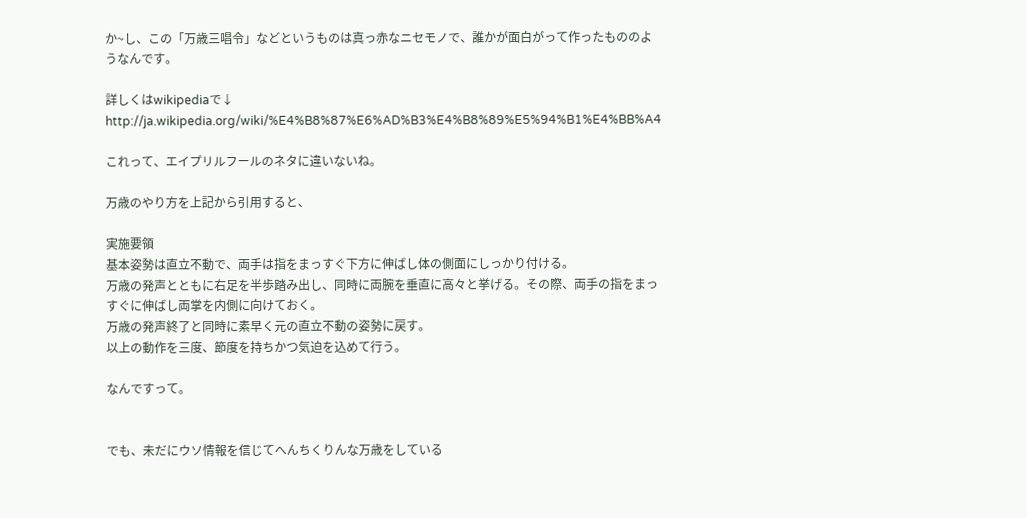か~し、この「万歳三唱令」などというものは真っ赤なニセモノで、誰かが面白がって作ったもののようなんです。

詳しくはwikipediaで↓
http://ja.wikipedia.org/wiki/%E4%B8%87%E6%AD%B3%E4%B8%89%E5%94%B1%E4%BB%A4

これって、エイプリルフールのネタに違いないね。

万歳のやり方を上記から引用すると、

実施要領
基本姿勢は直立不動で、両手は指をまっすぐ下方に伸ばし体の側面にしっかり付ける。
万歳の発声とともに右足を半歩踏み出し、同時に両腕を垂直に高々と挙げる。その際、両手の指をまっすぐに伸ばし両掌を内側に向けておく。
万歳の発声終了と同時に素早く元の直立不動の姿勢に戻す。
以上の動作を三度、節度を持ちかつ気迫を込めて行う。

なんですって。


でも、未だにウソ情報を信じてへんちくりんな万歳をしている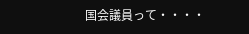国会議員って・・・・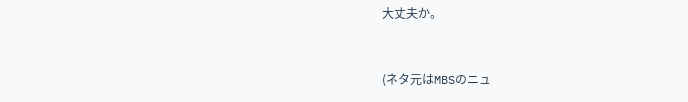大丈夫か。


(ネタ元はMBSのニュ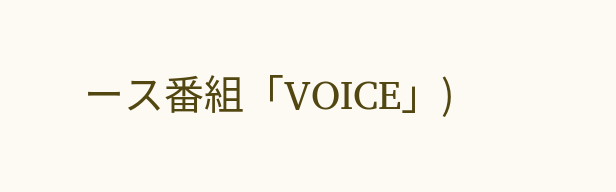ース番組「VOICE」)